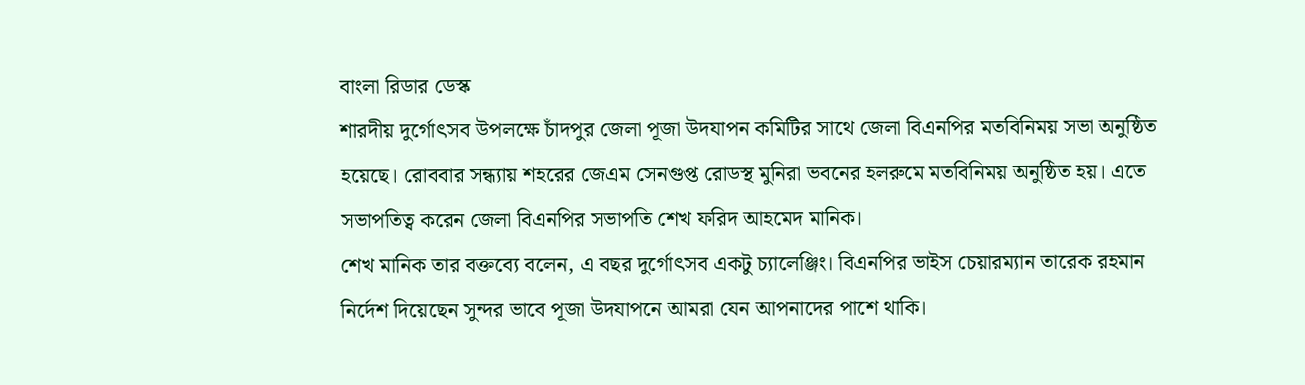বাংলা রিডার ডেস্ক
শারদীয় দুর্গোৎসব উপলক্ষে চাঁদপুর জেলা পূজা উদযাপন কমিটির সাথে জেলা বিএনপির মতবিনিময় সভা অনুষ্ঠিত হয়েছে। রোববার সন্ধ্যায় শহরের জেএম সেনগুপ্ত রোডস্থ মুনিরা ভবনের হলরুমে মতবিনিময় অনুষ্ঠিত হয়। এতে সভাপতিত্ব করেন জেলা বিএনপির সভাপতি শেখ ফরিদ আহমেদ মানিক।
শেখ মানিক তার বক্তব্যে বলেন, এ বছর দুর্গোৎসব একটু চ্যালেঞ্জিং। বিএনপির ভাইস চেয়ারম্যান তারেক রহমান নির্দেশ দিয়েছেন সুন্দর ভাবে পূজা উদযাপনে আমরা যেন আপনাদের পাশে থাকি।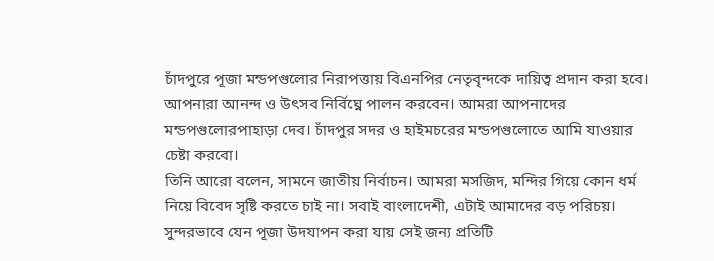চাঁদপুরে পূজা মন্ডপগুলোর নিরাপত্তায় বিএনপির নেতৃবৃন্দকে দায়িত্ব প্রদান করা হবে।
আপনারা আনন্দ ও উৎসব নির্বিঘ্নে পালন করবেন। আমরা আপনাদের মন্ডপগুলোরপাহাড়া দেব। চাঁদপুর সদর ও হাইমচরের মন্ডপগুলোতে আমি যাওয়ার চেষ্টা করবো।
তিনি আরো বলেন, সামনে জাতীয় নির্বাচন। আমরা মসজিদ, মন্দির গিয়ে কোন ধর্ম নিয়ে বিবেদ সৃষ্টি করতে চাই না। সবাই বাংলাদেশী, এটাই আমাদের বড় পরিচয়। সুন্দরভাবে যেন পূজা উদযাপন করা যায় সেই জন্য প্রতিটি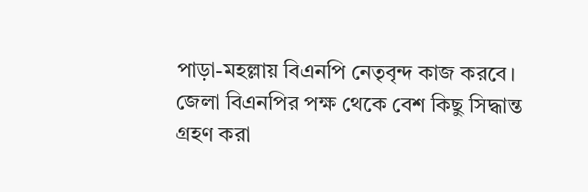পাড়া-মহল্লায় বিএনপি নেতৃবৃন্দ কাজ করবে।
জেলা বিএনপির পক্ষ থেকে বেশ কিছু সিদ্ধান্ত গ্রহণ করা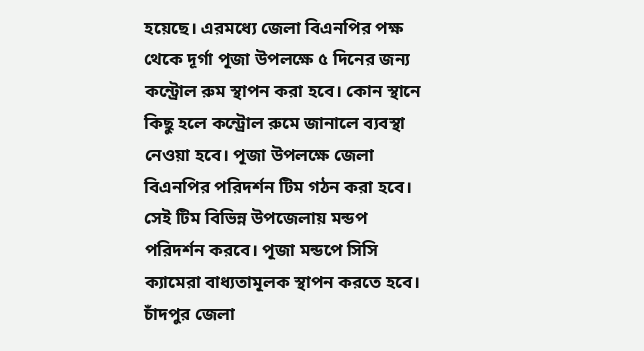হয়েছে। এরমধ্যে জেলা বিএনপির পক্ষ থেকে দূর্গা পূজা উপলক্ষে ৫ দিনের জন্য কন্ট্রোল রুম স্থাপন করা হবে। কোন স্থানে কিছু হলে কন্ট্রোল রুমে জানালে ব্যবস্থা নেওয়া হবে। পূজা উপলক্ষে জেলা বিএনপির পরিদর্শন টিম গঠন করা হবে। সেই টিম বিভিন্ন উপজেলায় মন্ডপ পরিদর্শন করবে। পূজা মন্ডপে সিসি ক্যামেরা বাধ্যতামূলক স্থাপন করতে হবে।
চাঁদপুর জেলা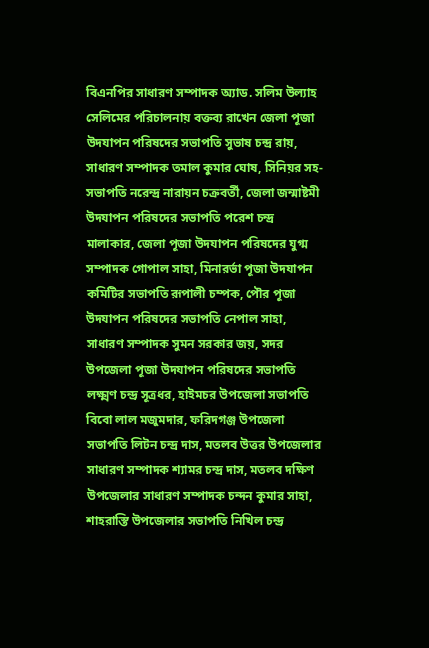বিএনপির সাধারণ সম্পাদক অ্যাড. সলিম উল্যাহ সেলিমের পরিচালনায় বক্তব্য রাখেন জেলা পূজা উদযাপন পরিষদের সভাপতি সুভাষ চন্দ্র রায়, সাধারণ সম্পাদক তমাল কুমার ঘোষ, সিনিয়র সহ-সভাপতি নরেন্দ্র নারায়ন চক্রবর্তী, জেলা জন্মাষ্টমী উদযাপন পরিষদের সভাপতি পরেশ চন্দ্র মালাকার, জেলা পূজা উদযাপন পরিষদের যুগ্ম সম্পাদক গোপাল সাহা, মিনারর্ভা পূজা উদযাপন কমিটির সভাপতি রূপালী চম্পক, পৌর পূজা উদযাপন পরিষদের সভাপতি নেপাল সাহা, সাধারণ সম্পাদক সুমন সরকার জয়, সদর উপজেলা পূজা উদযাপন পরিষদের সভাপতি লক্ষ্মণ চন্দ্র সূত্রধর, হাইমচর উপজেলা সভাপতি বিবো লাল মজুমদার, ফরিদগঞ্জ উপজেলা সভাপতি লিটন চন্দ্র দাস, মতলব উত্তর উপজেলার সাধারণ সম্পাদক শ্যামর চন্দ্র দাস, মতলব দক্ষিণ উপজেলার সাধারণ সম্পাদক চন্দন কুমার সাহা, শাহরাস্তি উপজেলার সভাপতি নিখিল চন্দ্র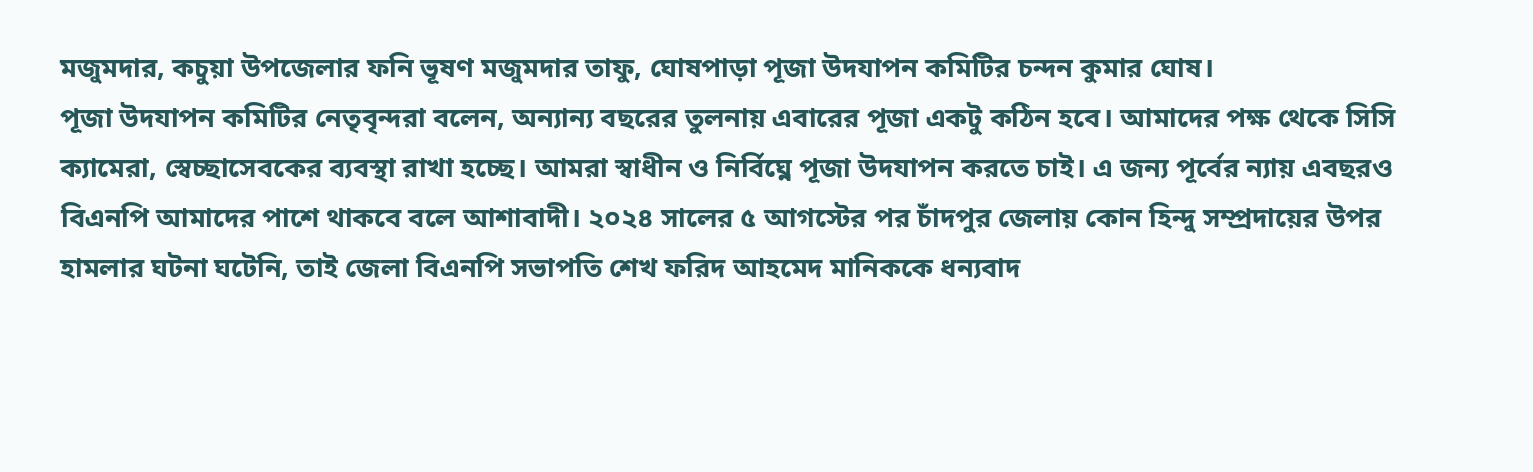মজুমদার, কচুয়া উপজেলার ফনি ভূষণ মজুমদার তাফু, ঘোষপাড়া পূজা উদযাপন কমিটির চন্দন কুমার ঘোষ।
পূজা উদযাপন কমিটির নেতৃবৃন্দরা বলেন, অন্যান্য বছরের তুলনায় এবারের পূজা একটু কঠিন হবে। আমাদের পক্ষ থেকে সিসি ক্যামেরা, স্বেচ্ছাসেবকের ব্যবস্থা রাখা হচ্ছে। আমরা স্বাধীন ও নির্বিঘ্নে পূজা উদযাপন করতে চাই। এ জন্য পূর্বের ন্যায় এবছরও বিএনপি আমাদের পাশে থাকবে বলে আশাবাদী। ২০২৪ সালের ৫ আগস্টের পর চাঁদপুর জেলায় কোন হিন্দু সম্প্রদায়ের উপর হামলার ঘটনা ঘটেনি, তাই জেলা বিএনপি সভাপতি শেখ ফরিদ আহমেদ মানিককে ধন্যবাদ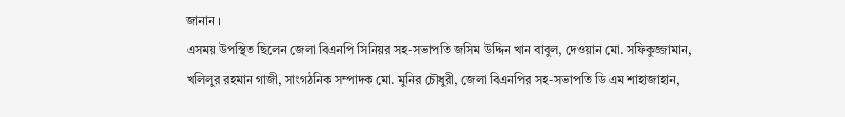জানান ।
এসময় উপস্থিত ছিলেন জেলা বিএনপি সিনিয়র সহ-সভাপতি জসিম উদ্দিন খান বাবুল, দেওয়ান মো. সফিকুজ্জামান, খলিলুর রহমান গাজী, সাংগঠনিক সম্পাদক মো. মুনির চৌধুরী, জেলা বিএনপির সহ-সভাপতি ডি এম শাহাজাহান,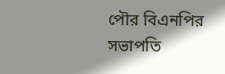পৌর বিএনপির সভাপতি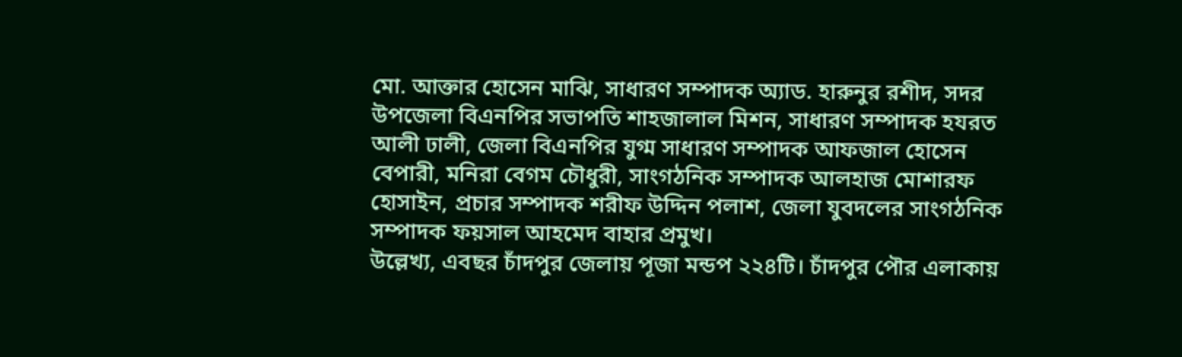মো. আক্তার হোসেন মাঝি, সাধারণ সম্পাদক অ্যাড. হারুনুর রশীদ, সদর উপজেলা বিএনপির সভাপতি শাহজালাল মিশন, সাধারণ সম্পাদক হযরত আলী ঢালী, জেলা বিএনপির যুগ্ম সাধারণ সম্পাদক আফজাল হোসেন বেপারী, মনিরা বেগম চৌধুরী, সাংগঠনিক সম্পাদক আলহাজ মোশারফ হোসাইন, প্রচার সম্পাদক শরীফ উদ্দিন পলাশ, জেলা যুবদলের সাংগঠনিক সম্পাদক ফয়সাল আহমেদ বাহার প্রমুখ।
উল্লেখ্য, এবছর চাঁদপুর জেলায় পূজা মন্ডপ ২২৪টি। চাঁদপুর পৌর এলাকায়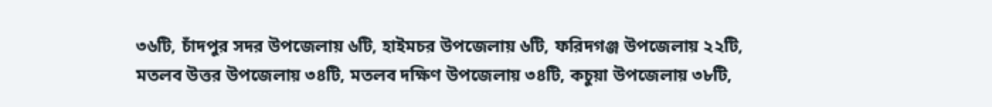৩৬টি, চাঁদপুর সদর উপজেলায় ৬টি, হাইমচর উপজেলায় ৬টি, ফরিদগঞ্জ উপজেলায় ২২টি, মতলব উত্তর উপজেলায় ৩৪টি, মতলব দক্ষিণ উপজেলায় ৩৪টি, কচুয়া উপজেলায় ৩৮টি,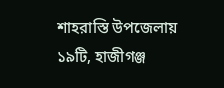শাহরাস্তি উপজেলায় ১৯টি, হাজীগঞ্জ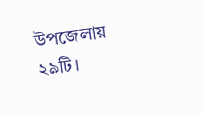উপজেলায় ২৯টি।